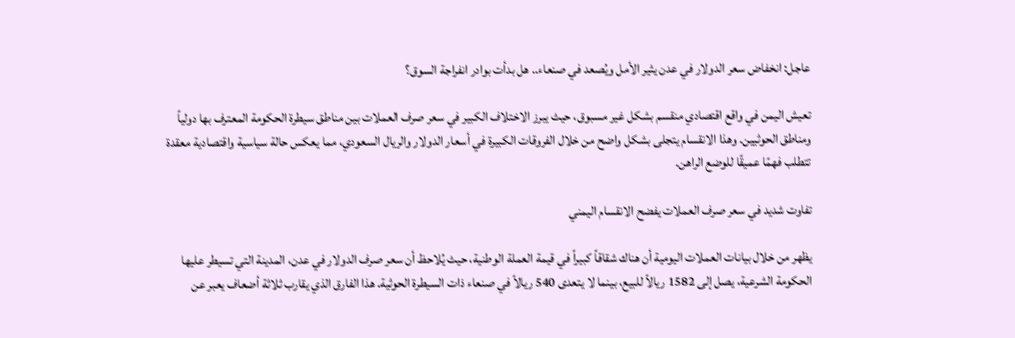عاجل: انخفاض سعر الدولار في عدن يثير الأمل ويُصعد في صنعاء.. هل بدأت بوادر انفراجة السوق؟

تعيش اليمن في واقع اقتصادي منقسم بشكل غير مسبوق، حيث يبرز الاختلاف الكبير في سعر صرف العملات بين مناطق سيطرة الحكومة المعترف بها دولياً ومناطق الحوثيين. وهذا الانقسام يتجلى بشكل واضح من خلال الفروقات الكبيرة في أسعار الدولار والريال السعودي، مما يعكس حالة سياسية واقتصادية معقدة تتطلب فهمًا عميقًا للوضع الراهن.

تفاوت شديد في سعر صرف العملات يفضح الانقسام اليمني

يظهر من خلال بيانات العملات اليومية أن هناك شقاقاً كبيراً في قيمة العملة الوطنية، حيث يُلاحظ أن سعر صرف الدولار في عدن، المدينة التي تسيطر عليها الحكومة الشرعية، يصل إلى 1582 ريالاً للبيع، بينما لا يتعدى 540 ريالاً في صنعاء ذات السيطرة الحوثية. هذا الفارق الذي يقارب ثلاثة أضعاف يعبر عن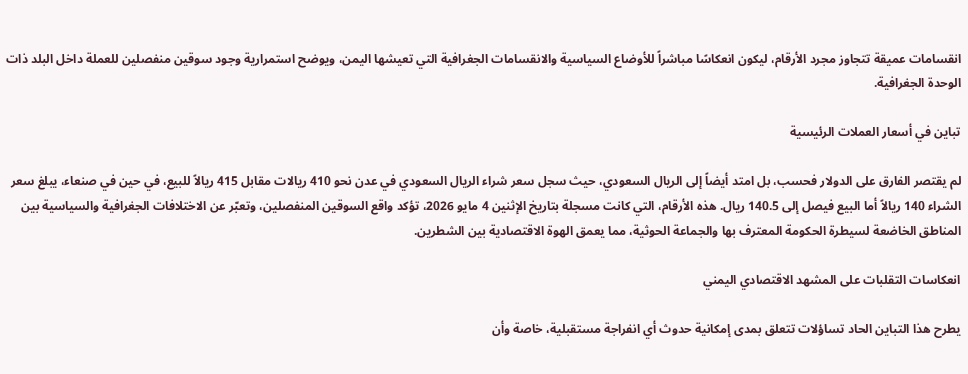انقسامات عميقة تتجاوز مجرد الأرقام، ليكون انعكاسًا مباشراً للأوضاع السياسية والانقسامات الجغرافية التي تعيشها اليمن، ويوضح استمرارية وجود سوقين منفصلين للعملة داخل البلد ذات الوحدة الجغرافية.

تباين في أسعار العملات الرئيسية

لم يقتصر الفارق على الدولار فحسب، بل امتد أيضاً إلى الريال السعودي، حيث سجل سعر شراء الريال السعودي في عدن نحو 410 ريالات مقابل 415 ريالاً للبيع، في حين في صنعاء، يبلغ سعر الشراء 140 ريالاً أما البيع فيصل إلى 140.5 ريال. هذه الأرقام، التي كانت مسجلة بتاريخ الإثنين 4 مايو 2026، تؤكد واقع السوقين المنفصلين، وتعبّر عن الاختلافات الجغرافية والسياسية بين المناطق الخاضعة لسيطرة الحكومة المعترف بها والجماعة الحوثية، مما يعمق الهوة الاقتصادية بين الشطرين.

انعكاسات التقلبات على المشهد الاقتصادي اليمني

يطرح هذا التباين الحاد تساؤلات تتعلق بمدى إمكانية حدوث أي انفراجة مستقبلية، خاصة وأن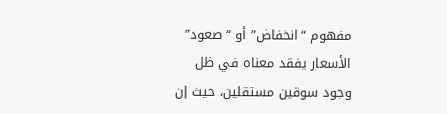مفهوم “انخفاض” أو “صعود” الأسعار يفقد معناه في ظل وجود سوقين مستقلين، حيث إن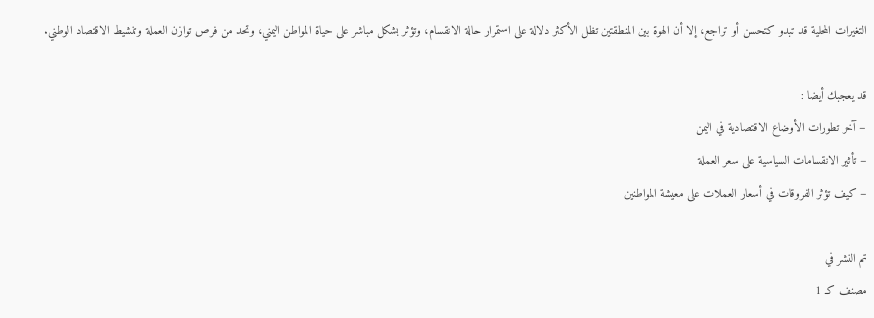التغيرات المحلية قد تبدو كتحسن أو تراجع، إلا أن الهوة بين المنطقتين تظل الأكثر دلالة على استمرار حالة الانقسام، وتؤثر بشكل مباشر على حياة المواطن اليمني، وتحد من فرص توازن العملة وتنشيط الاقتصاد الوطني.

قد يعجبك أيضا :
– آخر تطورات الأوضاع الاقتصادية في اليمن
– تأثير الانقسامات السياسية على سعر العملة
– كيف تؤثر الفروقات في أسعار العملات على معيشة المواطنين

تم النشر في
مصنف كـ 1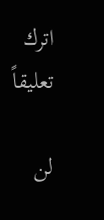اترك تعليقاً

لن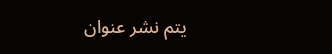يتم نشر عنوان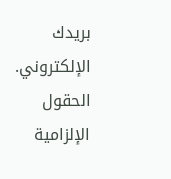بريدك الإلكتروني. الحقول الإلزامية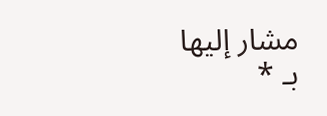مشار إليها بـ *